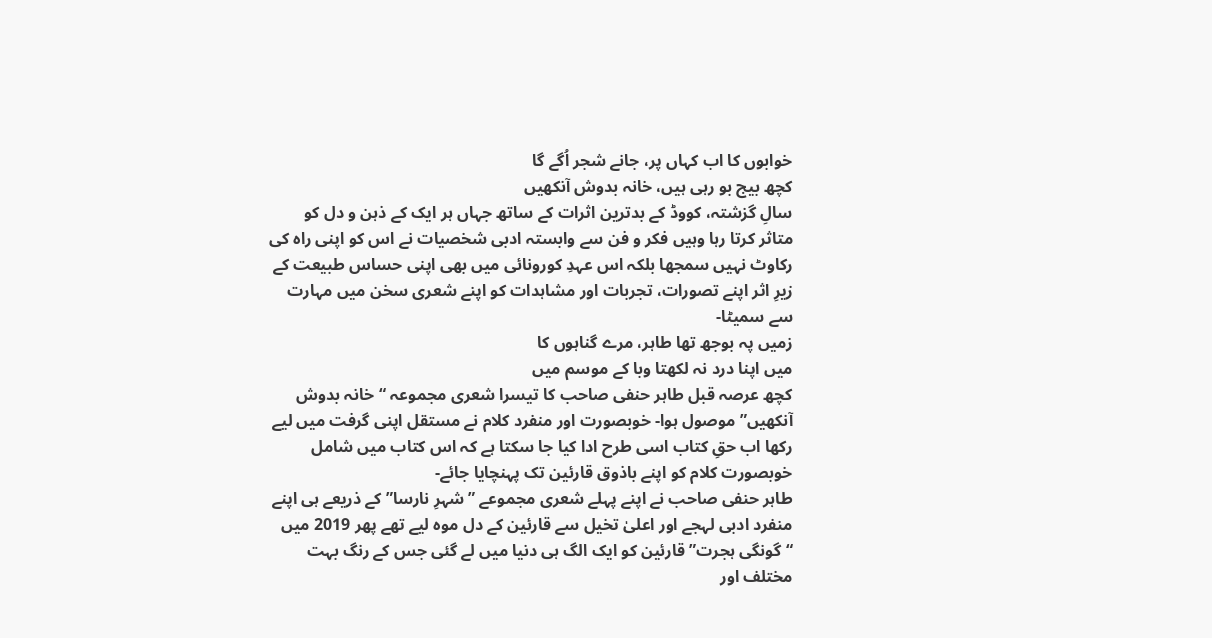خوابوں کا اب کہاں پر، جانے شجر اُگے گا
کچھ بیج بو رہی ہیں، خانہ بدوش آنکھیں
سالِ گزشتہ، کووڈ کے بدترین اثرات کے ساتھ جہاں ہر ایک کے ذہن و دل کو متاثر کرتا رہا وہیں فکر و فن سے وابستہ ادبی شخصیات نے اس کو اپنی راہ کی رکاوٹ نہیں سمجھا بلکہ اس عہدِ کورونائی میں بھی اپنی حساس طبیعت کے زیرِ اثر اپنے تصورات، تجربات اور مشاہدات کو اپنے شعری سخن میں مہارت سے سمیٹا-
زمیں پہ بوجھ تھا طاہر، مرے گناہوں کا
میں اپنا درد نہ لکھتا وبا کے موسم میں
کچھ عرصہ قبل طاہر حنفی صاحب کا تیسرا شعری مجموعہ “خانہ بدوش آنکھیں” موصول ہوا- خوبصورت اور منفرد کلام نے مستقل اپنی گرفت میں لیے رکھا اب حقِ کتاب اسی طرح ادا کیا جا سکتا ہے کہ اس کتاب میں شامل خوبصورت کلام کو اپنے باذوق قارئین تک پہنچایا جائے-
طاہر حنفی صاحب نے اپنے پہلے شعری مجموعے ” شہرِ نارسا” کے ذریعے ہی اپنے منفرد ادبی لہجے اور اعلیٰ تخیل سے قارئین کے دل موہ لیے تھے پھر 2019 میں “گونگی ہجرت” قارئین کو ایک الگ ہی دنیا میں لے گئی جس کے رنگ بہت مختلف اور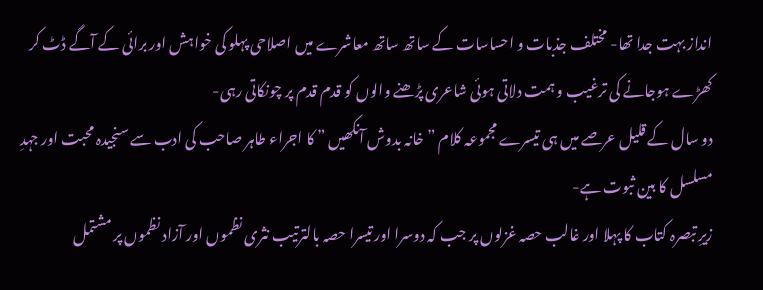انداز بہت جدا تھا- مختلف جذبات و احساسات کے ساتھ ساتھ معاشرے میں اصلاحی پہلو کی خواہش اور برائی کے آگے ڈٹ کر کھڑے ہوجانے کی ترغیب و ہمت دلاتی ہوئی شاعری پڑھنے والوں کو قدم قدم پر چونکاتی رہی-
دو سال کے قلیل عرصے میں ہی تیسرے مجموعہ کلام ” خانہ بدوش آنکھیں ” کا اجراء طاہر صاحب کی ادب سے سنجیدہ محبت اور جہدِ مسلسل کا بین ثبوت ہے-
زیرِ تبصرہ کتاب کا پہلا اور غالب حصہ غزلوں پر جب کہ دوسرا اور تیسرا حصہ بالترتیب نثری نظموں اور آزاد نظموں پر مشتمل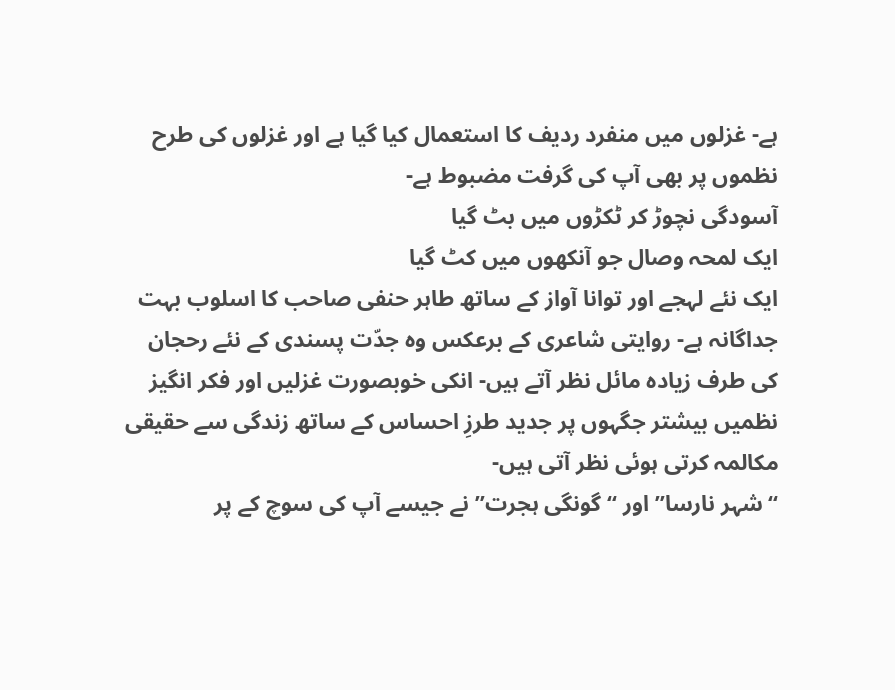ہے- غزلوں میں منفرد ردیف کا استعمال کیا گیا ہے اور غزلوں کی طرح نظموں پر بھی آپ کی گرفت مضبوط ہے-
آسودگی نچوڑ کر ٹکڑوں میں بٹ گیا
ایک لمحہ وصال جو آنکھوں میں کٹ گیا
ایک نئے لہجے اور توانا آواز کے ساتھ طاہر حنفی صاحب کا اسلوب بہت جداگانہ ہے- روایتی شاعری کے برعکس وہ جدّت پسندی کے نئے رحجان کی طرف زیادہ مائل نظر آتے ہیں- انکی خوبصورت غزلیں اور فکر انگیز نظمیں بیشتر جگہوں پر جدید طرزِ احساس کے ساتھ زندگی سے حقیقی مکالمہ کرتی ہوئی نظر آتی ہیں-
“شہر نارسا” اور “گونگی ہجرت” نے جیسے آپ کی سوچ کے پر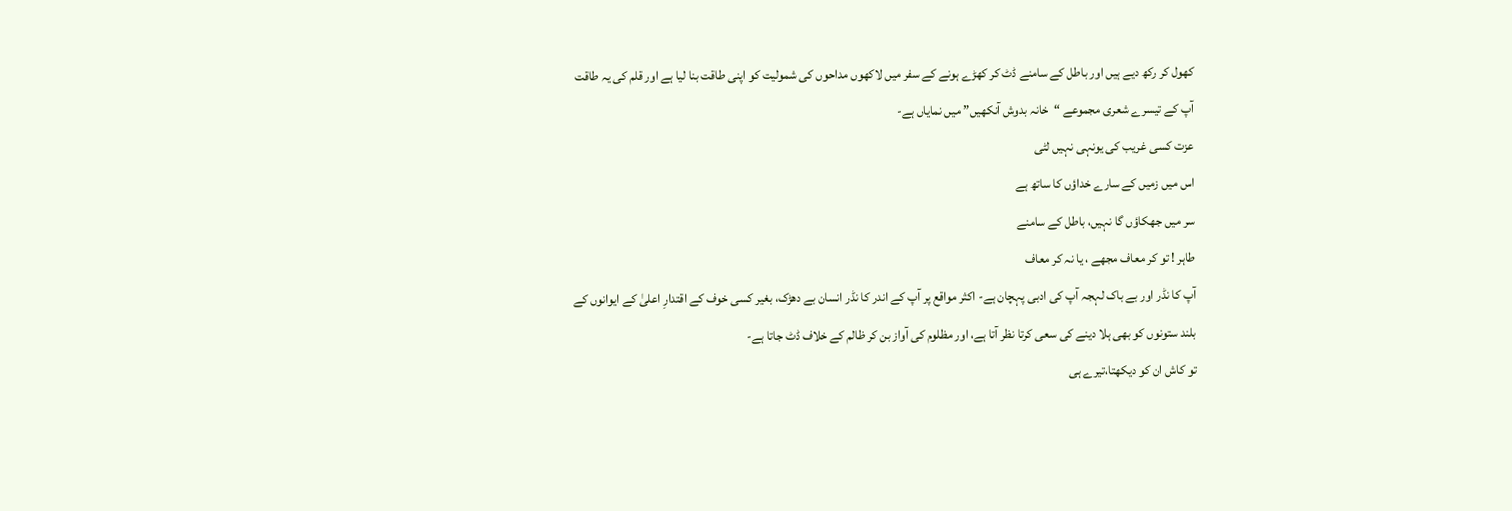کھول کر رکھ دیے ہیں اور باطل کے سامنے ڈٹ کر کھڑے ہونے کے سفر میں لاکھوں مداحوں کی شمولیت کو اپنی طاقت بنا لیا ہے اور قلم کی یہ طاقت آپ کے تیسرے شعری مجموعے “خانہ بدوش آنکھیں” میں نمایاں ہے-
عزت کسی غریب کی یونہی نہیں لٹی
اس میں زمیں کے سارے خداؤں کا ساتھ ہے
سر میں جھکاؤں گا نہیں، باطل کے سامنے
طاہر ! تو کر معاف مجھے ، یا نہ کر معاف
آپ کا نڈر اور بے باک لہجہ آپ کی ادبی پہچان ہے- اکثر مواقع پر آپ کے اندر کا نڈر انسان بے دھڑک، بغیر کسی خوف کے اقتدارِ اعلیٰ کے ایوانوں کے بلند ستونوں کو بھی ہلا دینے کی سعی کرتا نظر آتا ہے، اور مظلوم کی آواز بن کر ظالم کے خلاف ڈٹ جاتا ہے-
تو کاش ان کو دیکھتا،تیرے ہی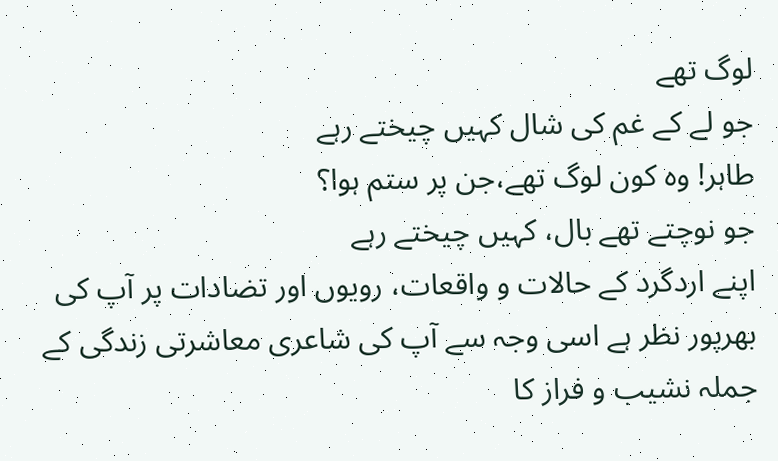لوگ تھے
جو لے کے غم کی شال کہیں چیختے رہے
طاہر! وہ کون لوگ تھے،جن پر ستم ہوا؟
جو نوچتے تھے بال، کہیں چیختے رہے
اپنے اردگرد کے حالات و واقعات، رویوں اور تضادات پر آپ کی بھرپور نظر ہے اسی وجہ سے آپ کی شاعری معاشرتی زندگی کے جملہ نشیب و فراز کا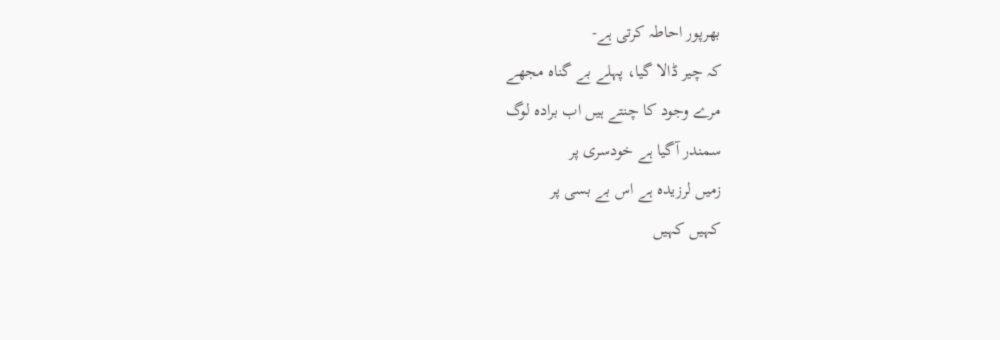بھرپور احاطہ کرتی ہے-
کہ چیر ڈالا گیا، پہلے بے گناہ مجھے
مرے وجود کا چنتے ہیں اب برادہ لوگ
سمندر آگیا ہے خودسری پر
زمیں لرزیدہ ہے اس بے بسی پر
کہیں کہیں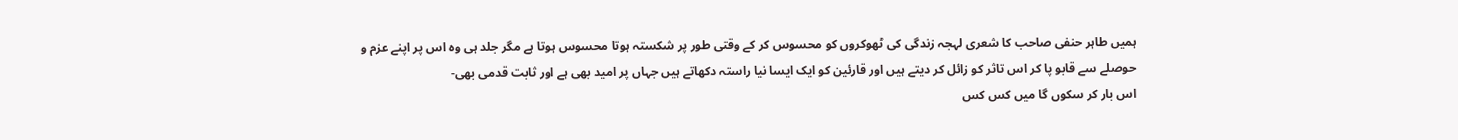ہمیں طاہر حنفی صاحب کا شعری لہجہ زندگی کی ٹھوکروں کو محسوس کر کے وقتی طور پر شکستہ ہوتا محسوس ہوتا ہے مگر جلد ہی وہ اس پر اپنے عزم و حوصلے سے قابو پا کر اس تاثر کو زائل کر دیتے ہیں اور قارئین کو ایک ایسا نیا راستہ دکھاتے ہیں جہاں پر امید بھی ہے اور ثابت قدمی بھی-
اس بار کر سکوں گا میں کس کس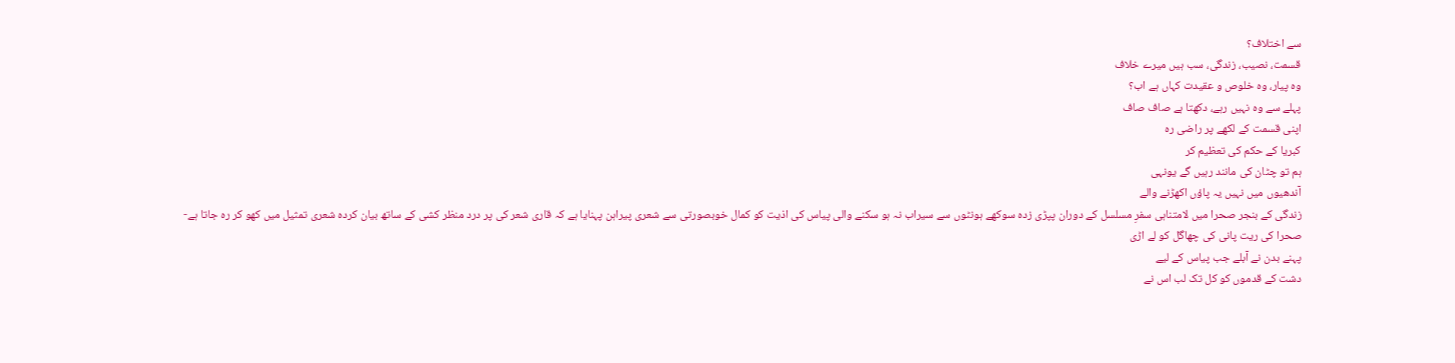سے اختلاف؟
قسمت، نصیب، زندگی، سب ہیں میرے خلاف
وہ پیار، وہ خلوص و عقیدت کہاں ہے اب؟
پہلے سے وہ نہیں رہے، دکھتا ہے صاف صاف
اپنی قسمت کے لکھے پر راضی رہ
کبریا کے حکم کی تعظیم کر
ہم تو چٹان کی مانند رہیں گے یونہی
آندھیوں میں نہیں یہ پاؤں اکھڑنے والے
زندگی کے بنجر صحرا میں لامتناہی سفرِ مسلسل کے دوران پپڑی زدہ سوکھے ہونٹوں سے سیراب نہ ہو سکنے والی پیاس کی اذیت کو کمال خوبصورتی سے شعری پیراہن پہنایا ہے کہ قاری شعر کی پر درد منظر کشی کے ساتھ بیان کردہ شعری تمثیل میں کھو کر رہ جاتا ہے-
صحرا کی ریت پانی کی چھاگل کو لے اڑی
پہنے بدن نے آبلے جب پیاس کے لیے
دشت کے قدموں کو کل تک لب اس نے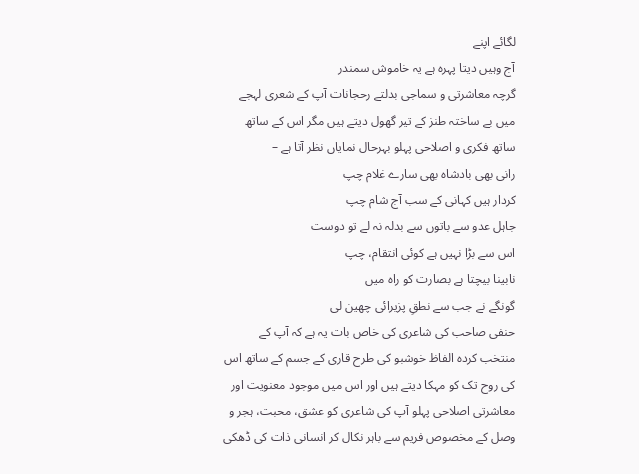لگائے اپنے
آج وہیں دیتا پہرہ ہے یہ خاموش سمندر
گرچہ معاشرتی و سماجی بدلتے رحجانات آپ کے شعری لہجے میں بے ساختہ طنز کے تیر گھول دیتے ہیں مگر اس کے ساتھ ساتھ فکری و اصلاحی پہلو بہرحال نمایاں نظر آتا ہے –
رانی بھی بادشاہ بھی سارے غلام چپ
کردار ہیں کہانی کے سب آج شام چپ
جاہل عدو سے باتوں سے بدلہ نہ لے تو دوست
اس سے بڑا نہیں ہے کوئی انتقام، چپ
نابینا بیچتا ہے بصارت کو راہ میں
گونگے نے جب سے نطقِ پزیرائی چھین لی
حنفی صاحب کی شاعری کی خاص بات یہ ہے کہ آپ کے منتخب کردہ الفاظ خوشبو کی طرح قاری کے جسم کے ساتھ اس کی روح تک کو مہکا دیتے ہیں اور اس میں موجود معنویت اور معاشرتی اصلاحی پہلو آپ کی شاعری کو عشق، محبت، ہجر و وصل کے مخصوص فریم سے باہر نکال کر انسانی ذات کی ڈھکی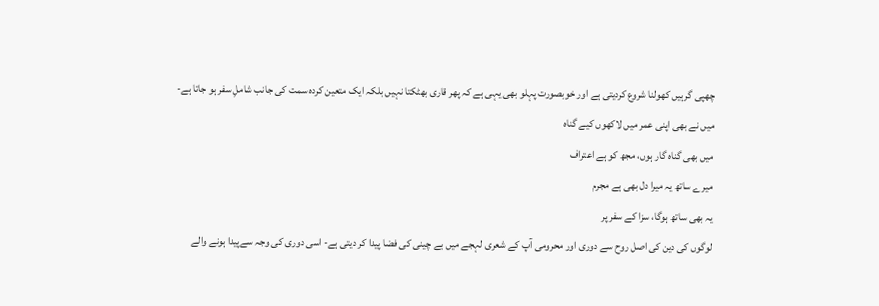چھپی گرہیں کھولنا شروع کردیتی ہے اور خوبصورت پہلو بھی یہی ہے کہ پھر قاری بھٹکتا نہیں بلکہ ایک متعین کردہ سمت کی جانب شاملِ سفر ہو جاتا ہے-
میں نے بھی اپنی عمر میں لاکھوں کیے گناہ
میں بھی گناہ گار ہوں، مجھ کو ہے اعتراف
میرے ساتھ یہ میرا دل بھی ہے مجرم
یہ بھی ساتھ ہوگا، سزا کے سفر پر
لوگوں کی دین کی اصل روح سے دوری اور محرومی آپ کے شعری لہجے میں بے چینی کی فضا پیدا کر دیتی ہے- اسی دوری کی وجہ سےپیدا ہونے والے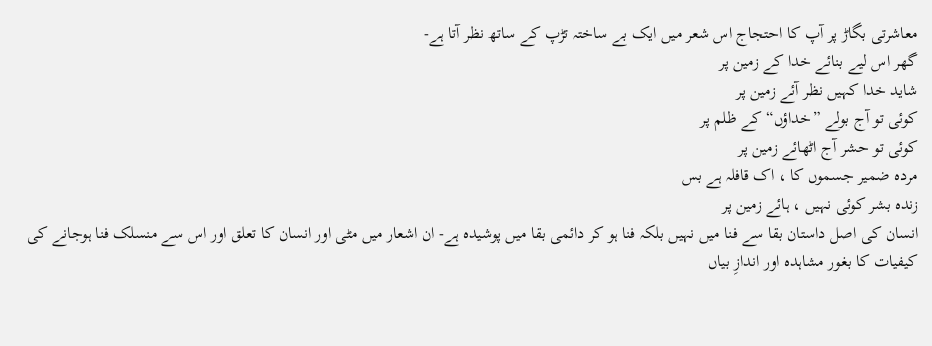معاشرتی بگاڑ پر آپ کا احتجاج اس شعر میں ایک بے ساختہ تڑپ کے ساتھ نظر آتا ہے-
گھر اس لیے بنائے خدا کے زمین پر
شاید خدا کہیں نظر آئے زمین پر
کوئی تو آج بولے ”خداؤں“ کے ظلم پر
کوئی تو حشر آج اٹھائے زمین پر
مردہ ضمیر جسموں کا ، اک قافلہ ہے بس
زندہ بشر کوئی نہیں ، ہائے زمین پر
انسان کی اصل داستان بقا سے فنا میں نہیں بلکہ فنا ہو کر دائمی بقا میں پوشیدہ ہے- ان اشعار میں مٹی اور انسان کا تعلق اور اس سے منسلک فنا ہوجانے کی کیفیات کا بغور مشاہدہ اور اندازِ بیاں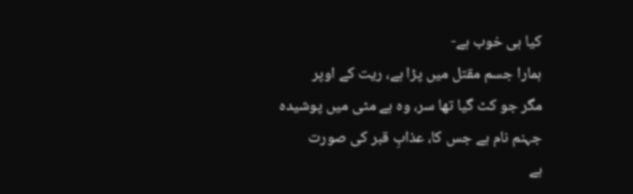کیا ہی خوب ہے-
ہمارا جسم مقتل میں پڑا ہے، ریت کے اوپر
مگر جو کٹ گیا تھا سر، وہ ہے مٹی میں پوشیدہ
جہنم نام ہے جس کا، عذابِ قبر کی صورت
ہے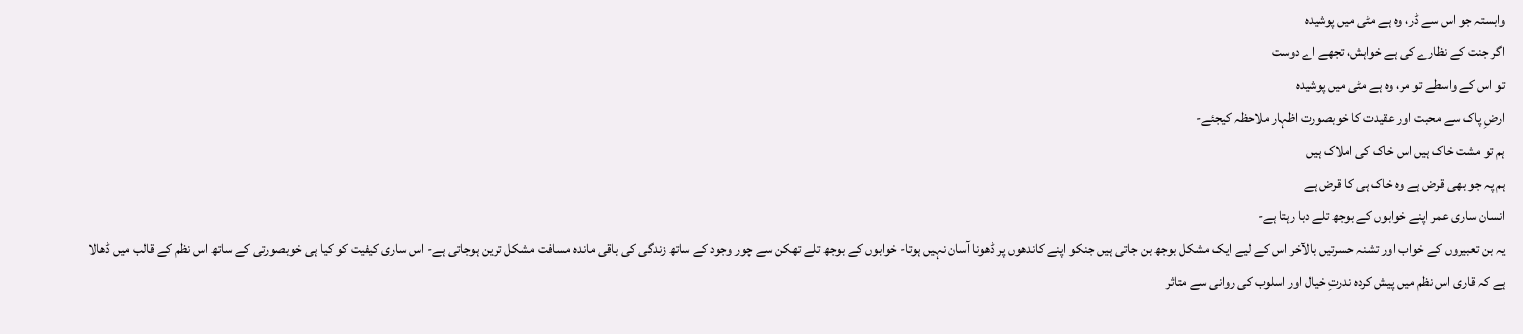وابستہ جو اس سے ڈر، وہ ہے مٹی میں پوشیدہ
اگر جنت کے نظارے کی ہے خواہش، تجھے اے دوست
تو اس کے واسطے تو مر، وہ ہے مٹی میں پوشیدہ
ارضِ پاک سے محبت اور عقیدت کا خوبصورت اظہار ملاحظہ کیجئے-
ہم تو مشت خاک ہیں اس خاک کی املاک ہیں
ہم پہ جو بھی قرض ہے وہ خاک ہی کا قرض ہے
انسان ساری عمر اپنے خوابوں کے بوجھ تلے دبا رہتا ہے-
یہ بن تعبیروں کے خواب اور تشنہ حسرتیں بالآخر اس کے لیے ایک مشکل بوجھ بن جاتی ہیں جنکو اپنے کاندھوں پر ڈھونا آسان نہیں ہوتا- خوابوں کے بوجھ تلے تھکن سے چور وجود کے ساتھ زندگی کی باقی ماندہ مسافت مشکل ترین ہوجاتی ہے- اس ساری کیفیت کو کیا ہی خوبصورتی کے ساتھ اس نظم کے قالب میں ڈھالا ہے کہ قاری اس نظم میں پیش کردہ ندرتِ خیال اور اسلوب کی روانی سے متاثر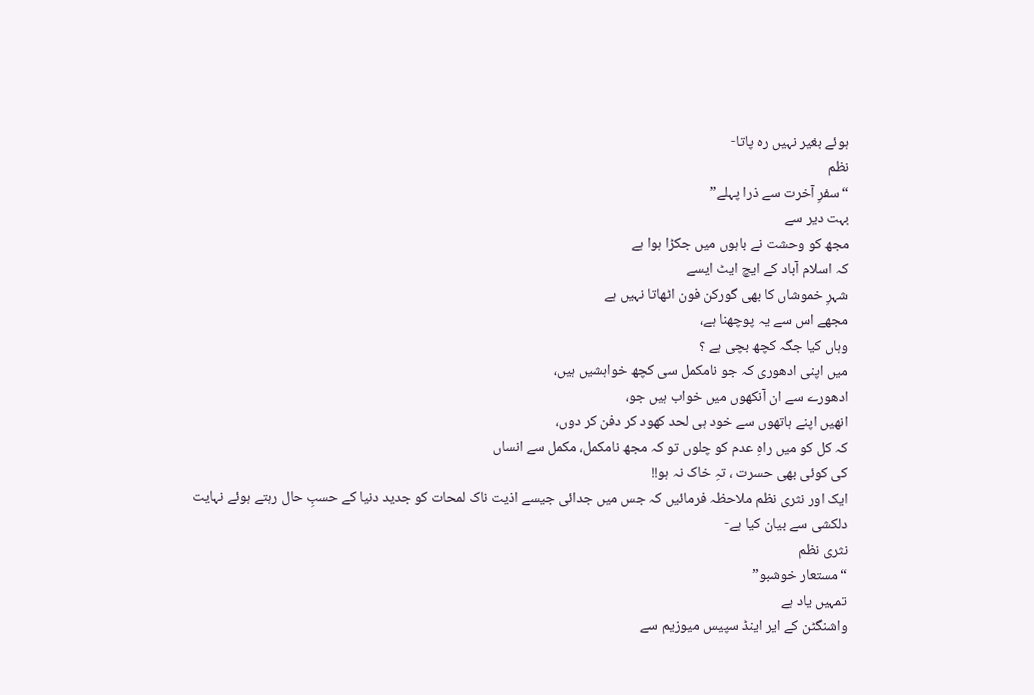ہوئے بغیر نہیں رہ پاتا-
نظم
“سفرِ آخرت سے ذرا پہلے”
بہت دیر سے
مجھ کو وحشت نے باہوں میں جکڑا ہوا ہے
کہ اسلام آباد کے ایچ ایٹ ایسے
شہرِ خموشاں کا بھی گورکن فون اٹھاتا نہیں ہے
مجھے اس سے یہ پوچھنا ہے،
وہاں کیا جگہ کچھ بچی ہے ؟
میں اپنی ادھوری کہ جو نامکمل سی کچھ خواہشیں ہیں،
ادھورے سے ان آنکھوں میں خواب ہیں جو،
انھیں اپنے ہاتھوں سے خود ہی لحد کھود کر دفن کر دوں،
کہ کل کو میں راہِ عدم کو چلوں تو کہ مجھ نامکمل، مکمل سے انساں
کی کوئی بھی حسرت ، تہِ خاک نہ ہو!!
ایک اور نثری نظم ملاحظہ فرمائیں کہ جس میں جدائی جیسے اذیت ناک لمحات کو جدید دنیا کے حسبِ حال رہتے ہوئے نہایت دلکشی سے بیان کیا ہے-
نثری نظم
“مستعار خوشبو”
تمہیں یاد ہے
واشنگٹن کے ایر اینڈ سپیس میوزیم سے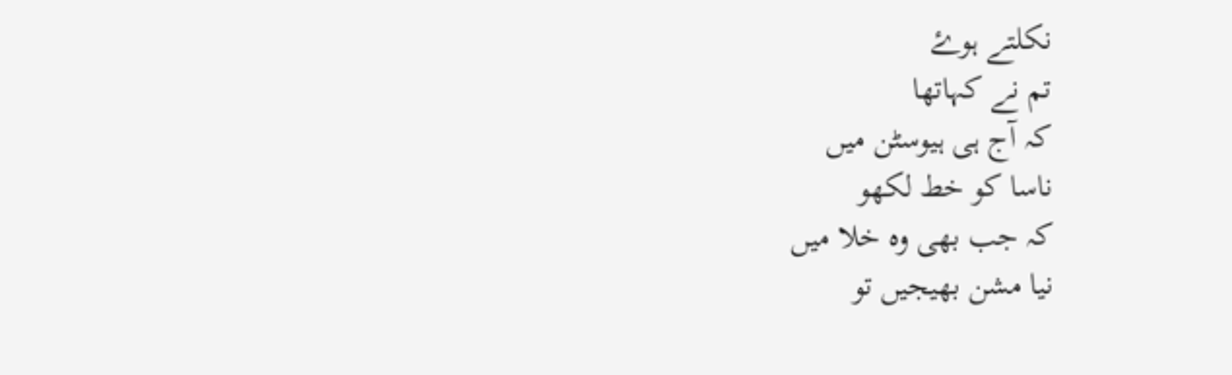نکلتے ہوۓ
تم نے کہاتھا
کہ آج ہی ہیوسٹن میں
ناسا کو خط لکھو
کہ جب بھی وہ خلا میں
نیا مشن بھیجیں تو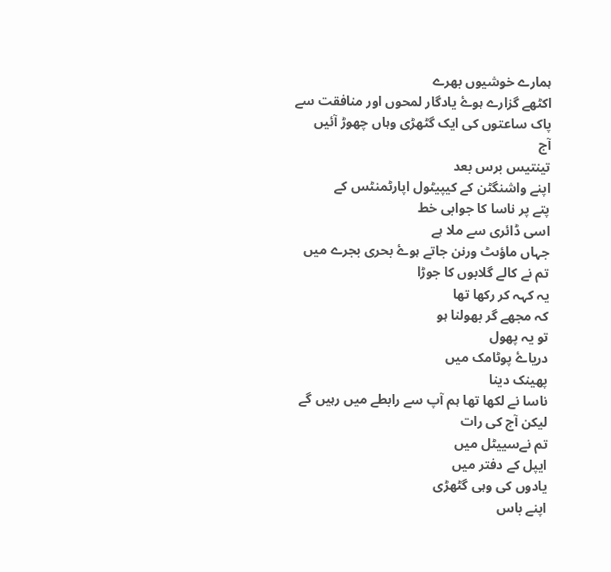ہمارے خوشیوں بھرے
اکٹھے گزارے ہوۓ یادگار لمحوں اور منافقت سے پاک ساعتوں کی ایک گٹھڑی وہاں چھوڑ آئیں
آج
تینتیس برس بعد
اپنے واشنگٹن کے کیپیٹول اپارٹمنٹس کے
پتے پر ناسا کا جوابی خط
اسی ڈائری سے ملا ہے
جہاں ماؤںٹ ورنن جاتے ہوۓ بحری بجرے میں
تم نے کالے گلابوں کا جوڑا
یہ کہہ کر رکھا تھا
کہ مجھے گر بھولنا ہو
تو یہ پھول
دریاۓ پوٹامک میں
پھینک دینا
ناسا نے لکھا تھا ہم آپ سے رابطے میں رہیں گے
لیکن آج کی رات
تم نےسییٹل میں
ایپل کے دفتر میں
یادوں کی وہی گٹھڑی
اپنے باس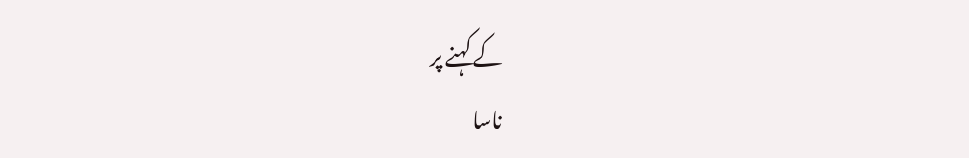کے کہنے پر
ناسا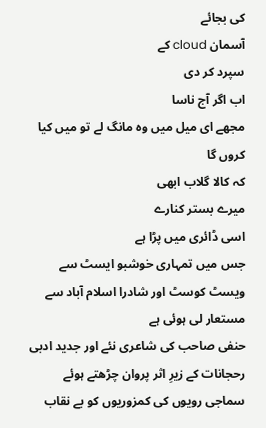کی بجائے
آسمان cloud کے
سپرد کر دی
اب اگر آج ناسا
مجھے ای میل میں وہ مانگ لے تو میں کیا کروں گا
کہ کالا گلاب ابھی
میرے بستر کنارے
اسی ڈائری میں پڑا ہے
جس میں تمہاری خوشبو ایسٹ سے ویسٹ کوسٹ اور شادرا اسلام آباد سے
مستعار لی ہوئی ہے
حنفی صاحب کی شاعری نئے اور جدید ادبی رحجانات کے زیرِ اثر پروان چڑھتے ہوئے سماجی رویوں کی کمزوریوں کو بے نقاب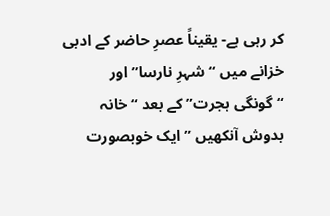کر رہی ہے- یقیناً عصرِ حاضر کے ادبی خزانے میں “شہرِ نارسا” اور “گونگی ہجرت” کے بعد “خانہ بدوش آنکھیں ” ایک خوبصورت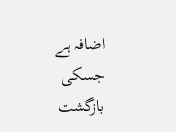اضافہ ہے جسکی بازگشت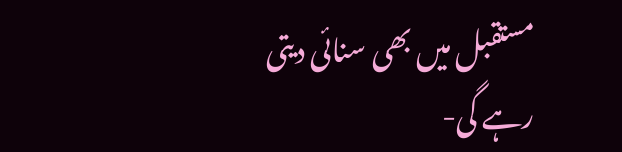مستقبل میں بھی سنائی دیتی رہے گی-